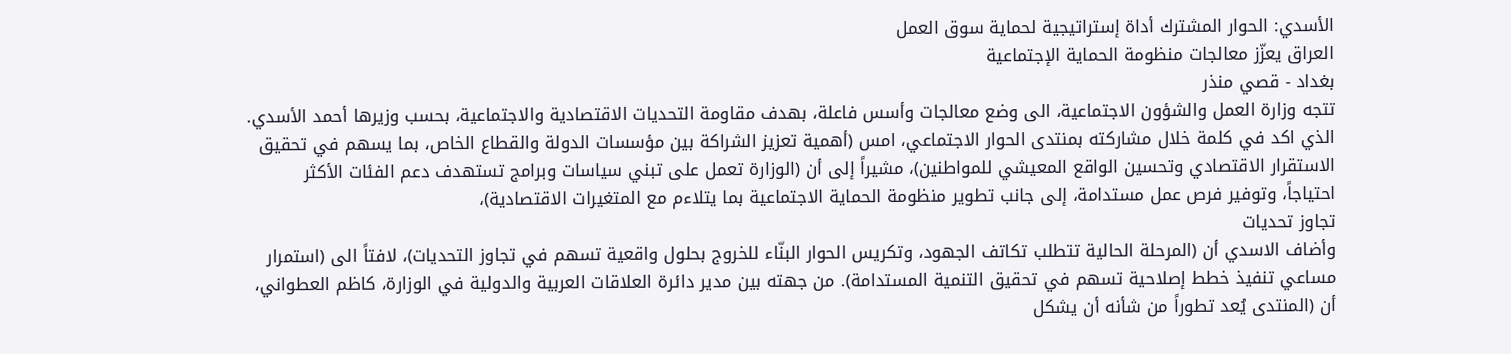الأسدي: الحوار المشترك أداة إستراتيجية لحماية سوق العمل
العراق يعزّز معالجات منظومة الحماية الإجتماعية
بغداد - قصي منذر
تتجه وزارة العمل والشؤون الاجتماعية، الى وضع معالجات وأسس فاعلة، بهدف مقاومة التحديات الاقتصادية والاجتماعية، بحسب وزيرها أحمد الأسدي. الذي اكد في كلمة خلال مشاركته بمنتدى الحوار الاجتماعي، امس (أهمية تعزيز الشراكة بين مؤسسات الدولة والقطاع الخاص، بما يسهم في تحقيق الاستقرار الاقتصادي وتحسين الواقع المعيشي للمواطنين)، مشيراً إلى أن (الوزارة تعمل على تبني سياسات وبرامج تستهدف دعم الفئات الأكثر احتياجاً، وتوفير فرص عمل مستدامة، إلى جانب تطوير منظومة الحماية الاجتماعية بما يتلاءم مع المتغيرات الاقتصادية)،
تجاوز تحديات
وأضاف الاسدي أن (المرحلة الحالية تتطلب تكاتف الجهود، وتكريس الحوار البنّاء للخروج بحلول واقعية تسهم في تجاوز التحديات)، لافتاً الى (استمرار مساعي تنفيذ خطط إصلاحية تسهم في تحقيق التنمية المستدامة). من جهته بين مدير دائرة العلاقات العربية والدولية في الوزارة، كاظم العطواني، أن (المنتدى يُعد تطوراً من شأنه أن يشكل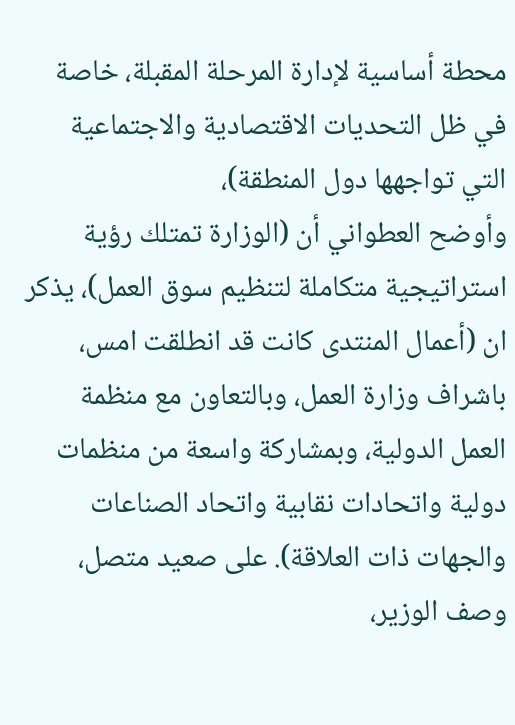محطة أساسية لإدارة المرحلة المقبلة، خاصة في ظل التحديات الاقتصادية والاجتماعية التي تواجهها دول المنطقة)،
وأوضح العطواني أن (الوزارة تمتلك رؤية استراتيجية متكاملة لتنظيم سوق العمل)، يذكر ان (أعمال المنتدى كانت قد انطلقت امس، باشراف وزارة العمل، وبالتعاون مع منظمة العمل الدولية، وبمشاركة واسعة من منظمات دولية واتحادات نقابية واتحاد الصناعات والجهات ذات العلاقة). على صعيد متصل، وصف الوزير،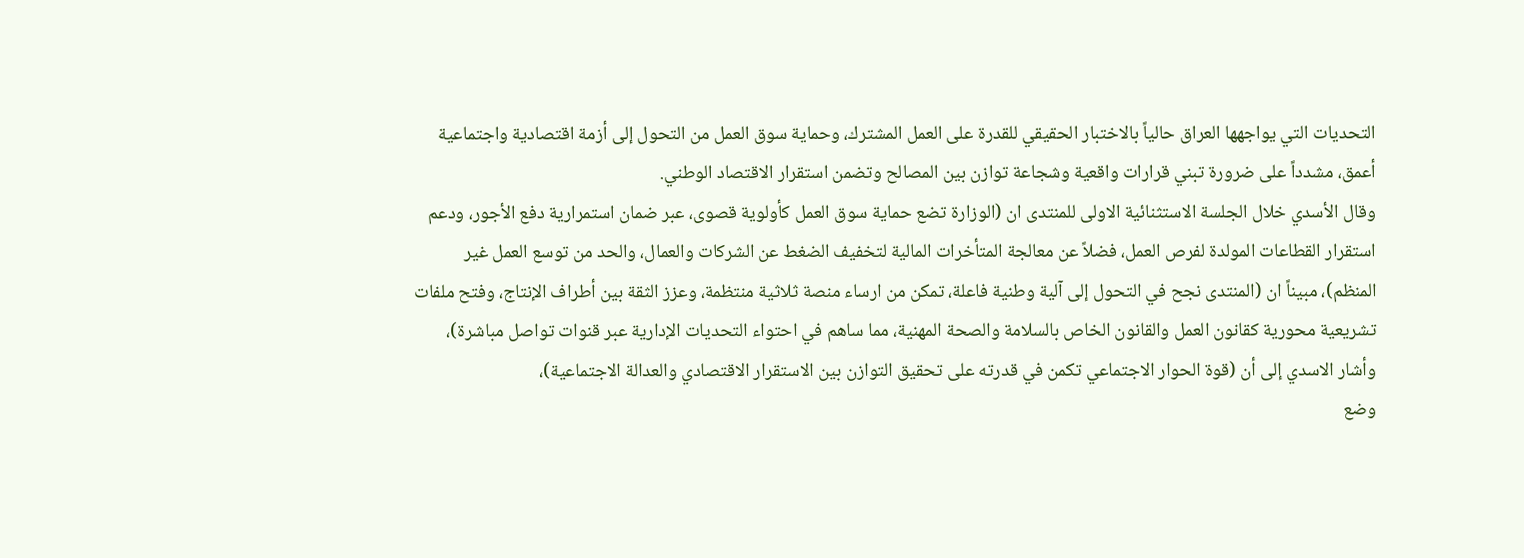التحديات التي يواجهها العراق حالياً بالاختبار الحقيقي للقدرة على العمل المشترك، وحماية سوق العمل من التحول إلى أزمة اقتصادية واجتماعية أعمق، مشدداً على ضرورة تبني قرارات واقعية وشجاعة توازن بين المصالح وتضمن استقرار الاقتصاد الوطني.
وقال الأسدي خلال الجلسة الاستثنائية الاولى للمنتدى ان (الوزارة تضع حماية سوق العمل كأولوية قصوى، عبر ضمان استمرارية دفع الأجور، ودعم استقرار القطاعات المولدة لفرص العمل، فضلاً عن معالجة المتأخرات المالية لتخفيف الضغط عن الشركات والعمال، والحد من توسع العمل غير المنظم)، مبيناً ان (المنتدى نجح في التحول إلى آلية وطنية فاعلة، تمكن من ارساء منصة ثلاثية منتظمة، وعزز الثقة بين أطراف الإنتاج، وفتح ملفات تشريعية محورية كقانون العمل والقانون الخاص بالسلامة والصحة المهنية، مما ساهم في احتواء التحديات الإدارية عبر قنوات تواصل مباشرة)، وأشار الاسدي إلى أن (قوة الحوار الاجتماعي تكمن في قدرته على تحقيق التوازن بين الاستقرار الاقتصادي والعدالة الاجتماعية)،
وضع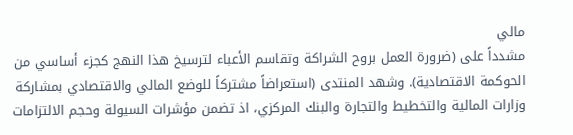مالي
مشدداً على (ضرورة العمل بروح الشراكة وتقاسم الأعباء لترسيخ هذا النهج كجزء أساسي من الحوكمة الاقتصادية). وشهد المنتدى (استعراضاً مشتركاً للوضع المالي والاقتصادي بمشاركة وزارات المالية والتخطيط والتجارة والبنك المركزي، اذ تضمن مؤشرات السيولة وحجم الالتزامات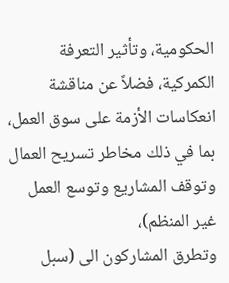الحكومية، وتأثير التعرفة الكمركية، فضلاً عن مناقشة انعكاسات الأزمة على سوق العمل، بما في ذلك مخاطر تسريح العمال وتوقف المشاريع وتوسع العمل غير المنظم)،
وتطرق المشاركون الى (سبل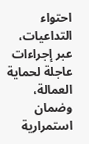احتواء التداعيات، عبر إجراءات عاجلة لحماية العمالة، وضمان استمرارية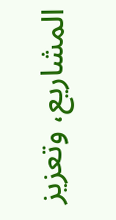المشاريع، وتعزيز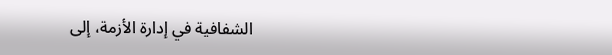الشفافية في إدارة الأزمة، إلى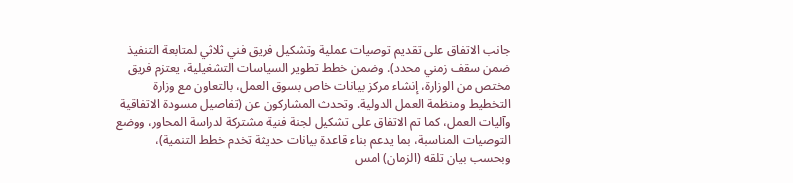جانب الاتفاق على تقديم توصيات عملية وتشكيل فريق فني ثلاثي لمتابعة التنفيذ ضمن سقف زمني محدد). وضمن خطط تطوير السياسات التشغيلية، يعتزم فريق مختص من الوزارة، إنشاء مركز بيانات خاص بسوق العمل، بالتعاون مع وزارة التخطيط ومنظمة العمل الدولية. وتحدث المشاركون عن (تفاصيل مسودة الاتفاقية وآليات العمل، كما تم الاتفاق على تشكيل لجنة فنية مشتركة لدراسة المحاور، ووضع التوصيات المناسبة، بما يدعم بناء قاعدة بيانات حديثة تخدم خطط التنمية)، وبحسب بيان تلقه (الزمان) امس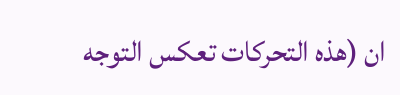ان (هذه التحركات تعكس التوجه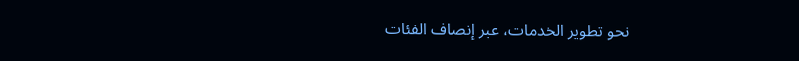نحو تطوير الخدمات، عبر إنصاف الفئات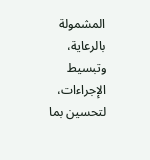المشمولة بالرعاية، وتبسيط الإجراءات، لتحسين بما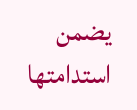يضمن استدامتها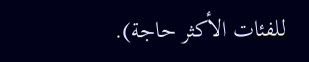للفئات الأكثر حاجة).